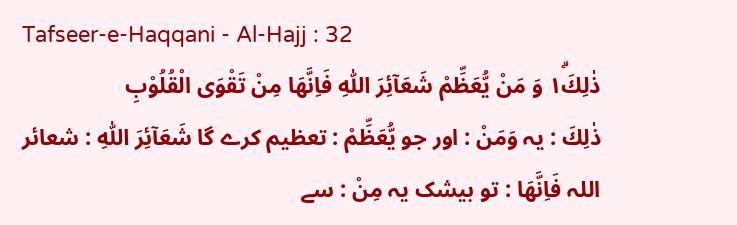Tafseer-e-Haqqani - Al-Hajj : 32
ذٰلِكَ١ۗ وَ مَنْ یُّعَظِّمْ شَعَآئِرَ اللّٰهِ فَاِنَّهَا مِنْ تَقْوَى الْقُلُوْبِ
ذٰلِكَ : یہ وَمَنْ : اور جو يُّعَظِّمْ : تعظیم کرے گا شَعَآئِرَ اللّٰهِ : شعائر اللہ فَاِنَّهَا : تو بیشک یہ مِنْ : سے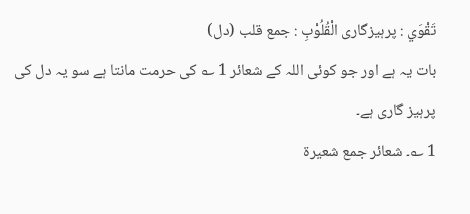تَقْوَي : پرہیزگاری الْقُلُوْبِ : جمع قلب (دل)
بات یہ ہے اور جو کوئی اللہ کے شعائر 1 ؎ کی حرمت مانتا ہے سو یہ دل کی پرہیز گاری ہے۔
1 ؎۔ شعائر جمع شعیرۃ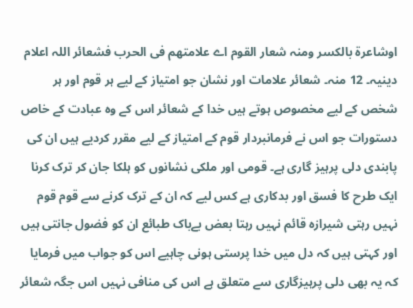اوشاعرۃ بالکسر ومنہ شعار القوم اے علامتھم فی الحرب فشعائر اللہ اعلام دینیہ۔ 12 منہ۔ شعائر علامات اور نشان جو امتیاز کے لیے ہر قوم اور ہر شخص کے لیے مخصوص ہوتے ہیں خدا کے شعائر اس کے وہ عبادت کے خاص دستورات جو اس نے فرمانبردار قوم کے امتیاز کے لیے مقرر کردیے ہیں ان کی پابندی دلی پرہیز گاری ہے۔ قومی اور ملکی نشانوں کو ہلکا جان کر ترک کرنا ایک طرح کا فسق اور بدکاری ہے کس لیے کہ ان کے ترک کرنے سے قوم قوم نہیں رہتی شیرازہ قائم نہیں رہتا بعض بےباک طبائع ان کو فضول جانتی ہیں اور کہتی ہیں کہ دل میں خدا پرستی ہونی چاہیے اس کو جواب میں فرمایا کہ یہ بھی دلی پرہیزگاری سے متعلق ہے اس کی منافی نہیں اس جگہ شعائر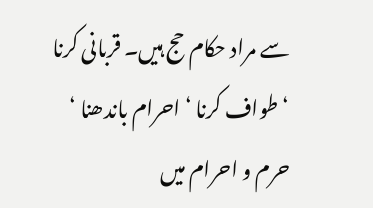سے مراد حکام حج ہیں۔ قربانی کرنا ‘ طواف کرنا ‘ احرام باندھنا ‘ حرم و احرام میں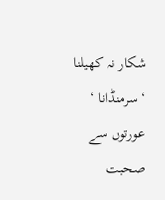شکار نہ کھیلنا ‘ سرمنڈانا ‘ عورتوں سے صحبت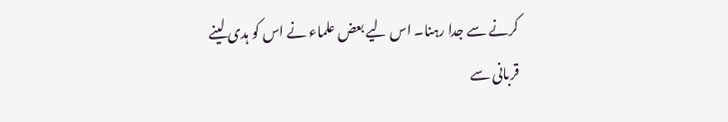کرنے سے جدا رہنا۔ اس لیے بعض علماء نے اس کو ہدی لینے قربانی سے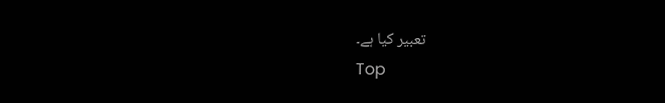تعبیر کیا ہے۔
Top